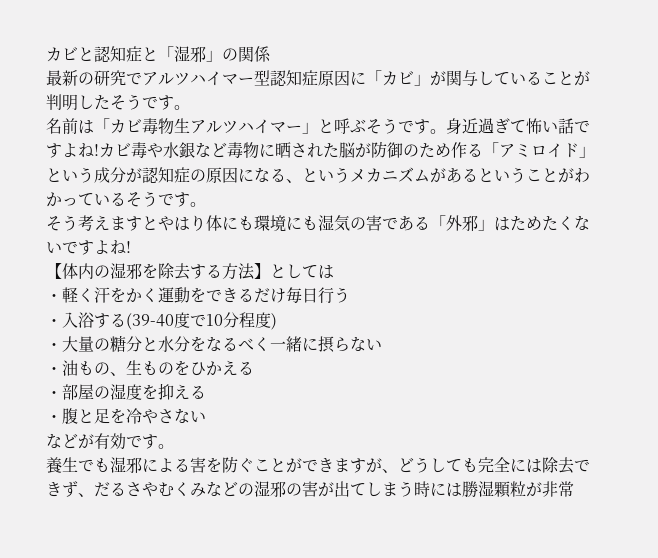カビと認知症と「湿邪」の関係
最新の研究でアルツハイマー型認知症原因に「カビ」が関与していることが判明したそうです。
名前は「カビ毒物生アルツハイマー」と呼ぶそうです。身近過ぎて怖い話ですよね!カビ毒や水銀など毒物に晒された脳が防御のため作る「アミロイド」という成分が認知症の原因になる、というメカニズムがあるということがわかっているそうです。
そう考えますとやはり体にも環境にも湿気の害である「外邪」はためたくないですよね!
【体内の湿邪を除去する方法】としては
・軽く汗をかく運動をできるだけ毎日行う
・入浴する(39-40度で10分程度)
・大量の糖分と水分をなるべく一緒に摂らない
・油もの、生ものをひかえる
・部屋の湿度を抑える
・腹と足を冷やさない
などが有効です。
養生でも湿邪による害を防ぐことができますが、どうしても完全には除去できず、だるさやむくみなどの湿邪の害が出てしまう時には勝湿顆粒が非常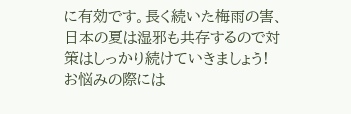に有効です。長く続いた梅雨の害、日本の夏は湿邪も共存するので対策はしっかり続けていきましょう!
お悩みの際には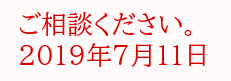ご相談ください。
2019年7月11日